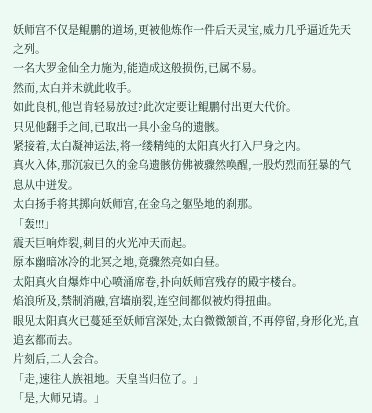妖师宫不仅是鲲鹏的道场,更被他炼作一件后天灵宝,威力几乎逼近先天之列。
一名大罗金仙全力施为,能造成这般损伤,已属不易。
然而,太白并未就此收手。
如此良机,他岂肯轻易放过?此次定要让鲲鹏付出更大代价。
只见他翻手之间,已取出一具小金乌的遗骸。
紧接着,太白凝神运法,将一缕精纯的太阳真火打入尸身之内。
真火入体,那沉寂已久的金乌遗骸仿佛被骤然唤醒,一股灼烈而狂暴的气息从中迸发。
太白扬手将其掷向妖师宫,在金乌之躯坠地的刹那。
「轰!!!」
震天巨响炸裂,刺目的火光冲天而起。
原本幽暗冰冷的北冥之地,竟骤然亮如白昼。
太阳真火自爆炸中心喷涌席卷,扑向妖师宫残存的殿宇楼台。
焰浪所及,禁制消融,宫墙崩裂,连空间都似被灼得扭曲。
眼见太阳真火已蔓延至妖师宫深处,太白微微颔首,不再停留,身形化光,直追玄都而去。
片刻后,二人会合。
「走,速往人族祖地。天皇当归位了。」
「是,大师兄请。」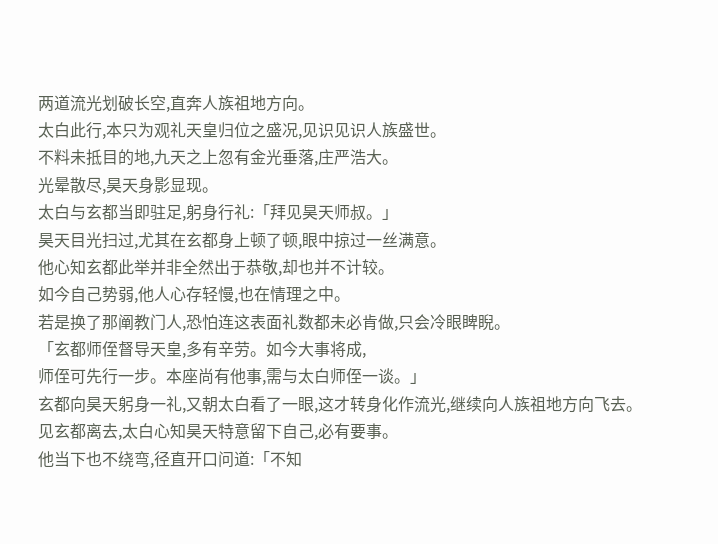两道流光划破长空,直奔人族祖地方向。
太白此行,本只为观礼天皇归位之盛况,见识见识人族盛世。
不料未抵目的地,九天之上忽有金光垂落,庄严浩大。
光晕散尽,昊天身影显现。
太白与玄都当即驻足,躬身行礼:「拜见昊天师叔。」
昊天目光扫过,尤其在玄都身上顿了顿,眼中掠过一丝满意。
他心知玄都此举并非全然出于恭敬,却也并不计较。
如今自己势弱,他人心存轻慢,也在情理之中。
若是换了那阐教门人,恐怕连这表面礼数都未必肯做,只会冷眼睥睨。
「玄都师侄督导天皇,多有辛劳。如今大事将成,
师侄可先行一步。本座尚有他事,需与太白师侄一谈。」
玄都向昊天躬身一礼,又朝太白看了一眼,这才转身化作流光,继续向人族祖地方向飞去。
见玄都离去,太白心知昊天特意留下自己,必有要事。
他当下也不绕弯,径直开口问道:「不知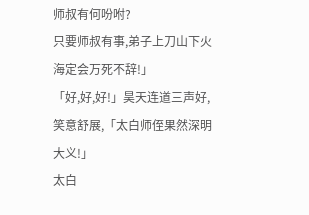师叔有何吩咐?
只要师叔有事,弟子上刀山下火海定会万死不辞!」
「好,好,好!」昊天连道三声好,笑意舒展,「太白师侄果然深明大义!」
太白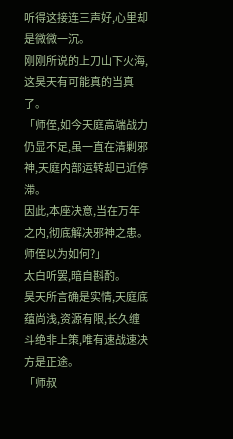听得这接连三声好,心里却是微微一沉。
刚刚所说的上刀山下火海,这昊天有可能真的当真了。
「师侄,如今天庭高端战力仍显不足,虽一直在清剿邪神,天庭内部运转却已近停滞。
因此,本座决意,当在万年之内,彻底解决邪神之患。师侄以为如何?」
太白听罢,暗自斟酌。
昊天所言确是实情,天庭底蕴尚浅,资源有限,长久缠斗绝非上策,唯有速战速决方是正途。
「师叔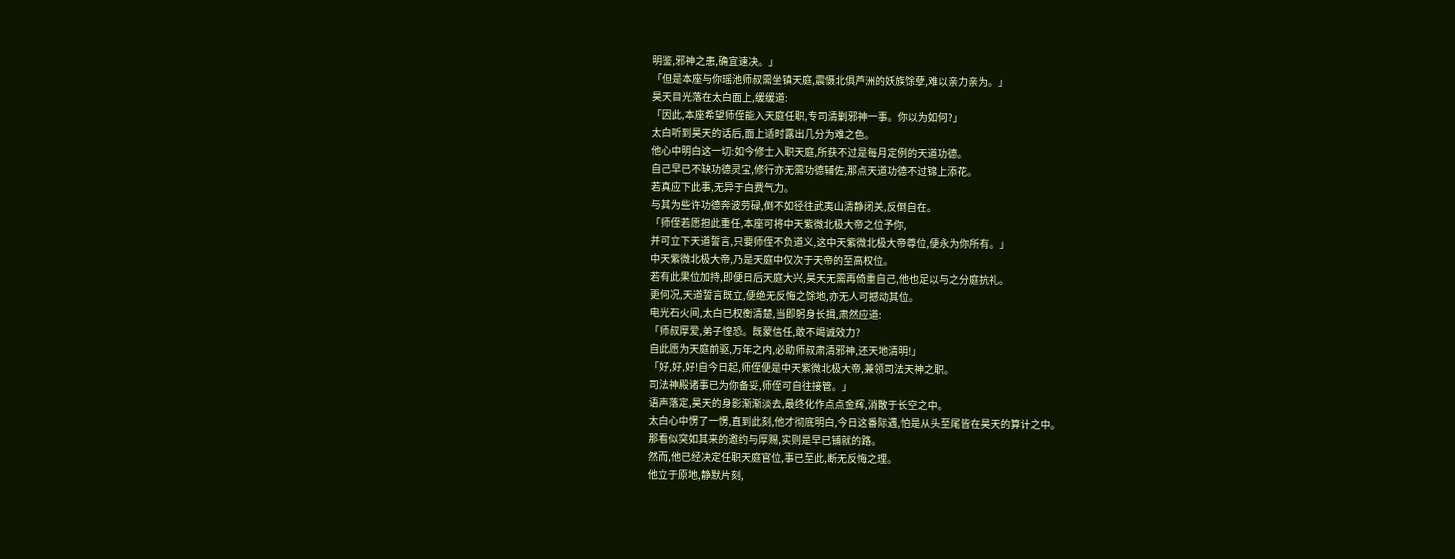明鉴,邪神之患,确宜速决。」
「但是本座与你瑶池师叔需坐镇天庭,震慑北俱芦洲的妖族馀孽,难以亲力亲为。」
昊天目光落在太白面上,缓缓道:
「因此,本座希望师侄能入天庭任职,专司清剿邪神一事。你以为如何?」
太白听到昊天的话后,面上适时露出几分为难之色。
他心中明白这一切:如今修士入职天庭,所获不过是每月定例的天道功德。
自己早已不缺功德灵宝,修行亦无需功德辅佐,那点天道功德不过锦上添花。
若真应下此事,无异于白费气力。
与其为些许功德奔波劳碌,倒不如径往武夷山清静闭关,反倒自在。
「师侄若愿担此重任,本座可将中天紫微北极大帝之位予你,
并可立下天道誓言,只要师侄不负道义,这中天紫微北极大帝尊位,便永为你所有。」
中天紫微北极大帝,乃是天庭中仅次于天帝的至高权位。
若有此果位加持,即便日后天庭大兴,昊天无需再倚重自己,他也足以与之分庭抗礼。
更何况,天道誓言既立,便绝无反悔之馀地,亦无人可撼动其位。
电光石火间,太白已权衡清楚,当即躬身长揖,肃然应道:
「师叔厚爱,弟子惶恐。既蒙信任,敢不竭诚效力?
自此愿为天庭前驱,万年之内,必助师叔肃清邪神,还天地清明!」
「好,好,好!自今日起,师侄便是中天紫微北极大帝,兼领司法天神之职。
司法神殿诸事已为你备妥,师侄可自往接管。」
语声落定,昊天的身影渐渐淡去,最终化作点点金辉,消散于长空之中。
太白心中愣了一愣,直到此刻,他才彻底明白,今日这番际遇,怕是从头至尾皆在昊天的算计之中。
那看似突如其来的邀约与厚赐,实则是早已铺就的路。
然而,他已经决定任职天庭官位,事已至此,断无反悔之理。
他立于原地,静默片刻,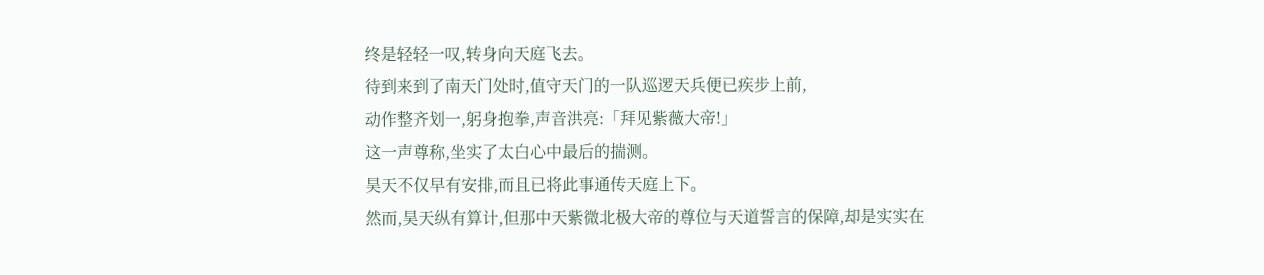终是轻轻一叹,转身向天庭飞去。
待到来到了南天门处时,值守天门的一队巡逻天兵便已疾步上前,
动作整齐划一,躬身抱拳,声音洪亮:「拜见紫薇大帝!」
这一声尊称,坐实了太白心中最后的揣测。
昊天不仅早有安排,而且已将此事通传天庭上下。
然而,昊天纵有算计,但那中天紫微北极大帝的尊位与天道誓言的保障,却是实实在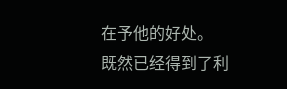在予他的好处。
既然已经得到了利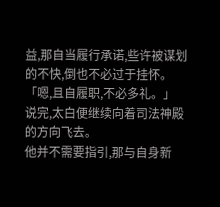益,那自当履行承诺,些许被谋划的不快,倒也不必过于挂怀。
「嗯,且自履职,不必多礼。」
说完,太白便继续向着司法神殿的方向飞去。
他并不需要指引,那与自身新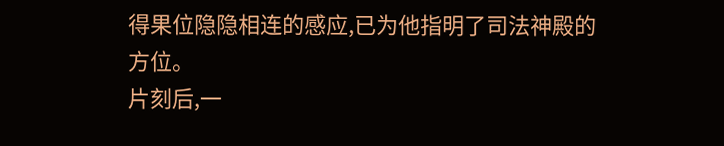得果位隐隐相连的感应,已为他指明了司法神殿的方位。
片刻后,一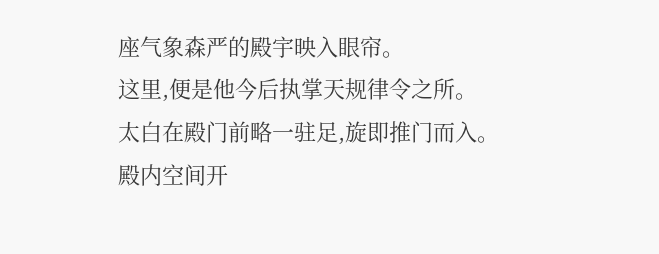座气象森严的殿宇映入眼帘。
这里,便是他今后执掌天规律令之所。
太白在殿门前略一驻足,旋即推门而入。
殿内空间开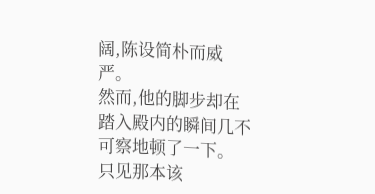阔,陈设简朴而威严。
然而,他的脚步却在踏入殿内的瞬间几不可察地顿了一下。
只见那本该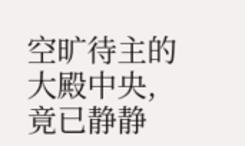空旷待主的大殿中央,竟已静静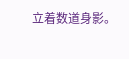立着数道身影。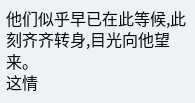他们似乎早已在此等候,此刻齐齐转身,目光向他望来。
这情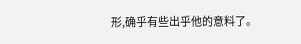形,确乎有些出乎他的意料了。